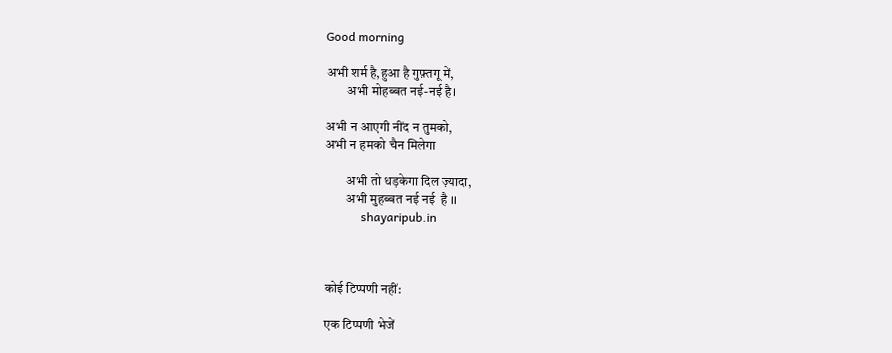Good morning

अभी शर्म है,हुआ है गुफ़्तगू में,
        अभी मोहब्बत नई-नई है।

अभी न आएगी नींद न तुमको,
अभी न हमको चैन मिलेगा

        अभी तो धड़केगा दिल ज़्यादा,
        अभी मुहब्बत नई नई  है ।।
            shayaripub.in



कोई टिप्पणी नहीं:

एक टिप्पणी भेजें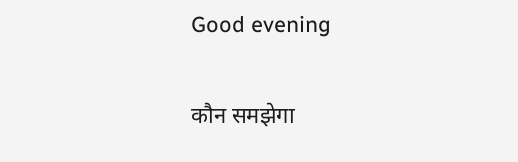Good evening

कौन समझेगा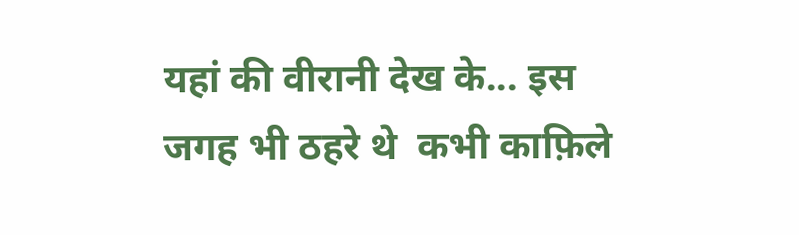यहां की वीरानी देख के... इस जगह भी ठहरे थे  कभी काफ़िले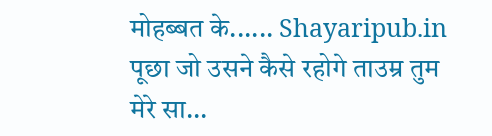मोहब्बत के...... Shayaripub.in पूछा जो उसने कैसे रहोगे ताउम्र तुम मेरे सा...